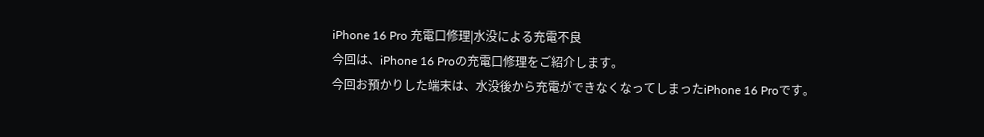iPhone 16 Pro 充電口修理|水没による充電不良
今回は、iPhone 16 Proの充電口修理をご紹介します。
今回お預かりした端末は、水没後から充電ができなくなってしまったiPhone 16 Proです。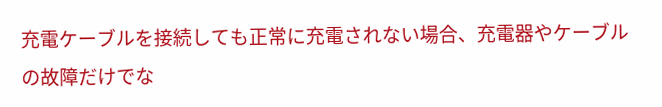充電ケーブルを接続しても正常に充電されない場合、充電器やケーブルの故障だけでな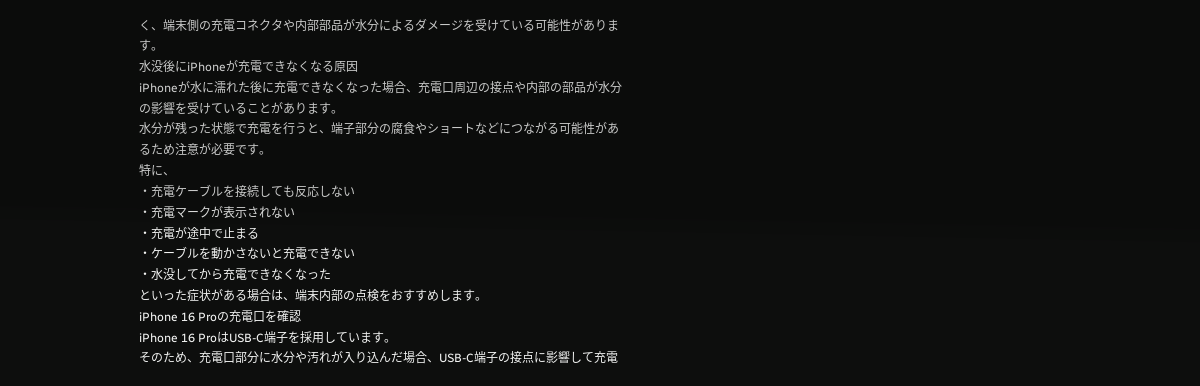く、端末側の充電コネクタや内部部品が水分によるダメージを受けている可能性があります。
水没後にiPhoneが充電できなくなる原因
iPhoneが水に濡れた後に充電できなくなった場合、充電口周辺の接点や内部の部品が水分の影響を受けていることがあります。
水分が残った状態で充電を行うと、端子部分の腐食やショートなどにつながる可能性があるため注意が必要です。
特に、
・充電ケーブルを接続しても反応しない
・充電マークが表示されない
・充電が途中で止まる
・ケーブルを動かさないと充電できない
・水没してから充電できなくなった
といった症状がある場合は、端末内部の点検をおすすめします。
iPhone 16 Proの充電口を確認
iPhone 16 ProはUSB-C端子を採用しています。
そのため、充電口部分に水分や汚れが入り込んだ場合、USB-C端子の接点に影響して充電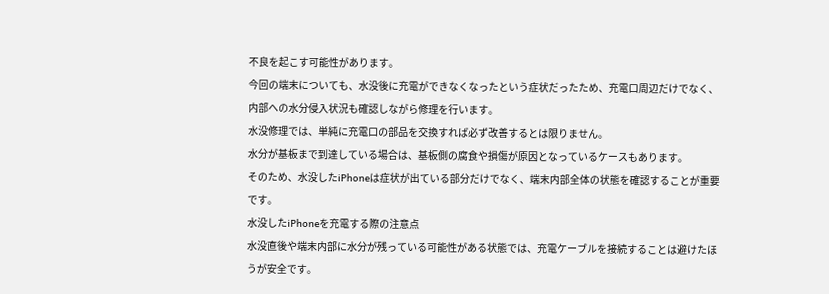不良を起こす可能性があります。
今回の端末についても、水没後に充電ができなくなったという症状だったため、充電口周辺だけでなく、内部への水分侵入状況も確認しながら修理を行います。
水没修理では、単純に充電口の部品を交換すれば必ず改善するとは限りません。
水分が基板まで到達している場合は、基板側の腐食や損傷が原因となっているケースもあります。
そのため、水没したiPhoneは症状が出ている部分だけでなく、端末内部全体の状態を確認することが重要です。
水没したiPhoneを充電する際の注意点
水没直後や端末内部に水分が残っている可能性がある状態では、充電ケーブルを接続することは避けたほうが安全です。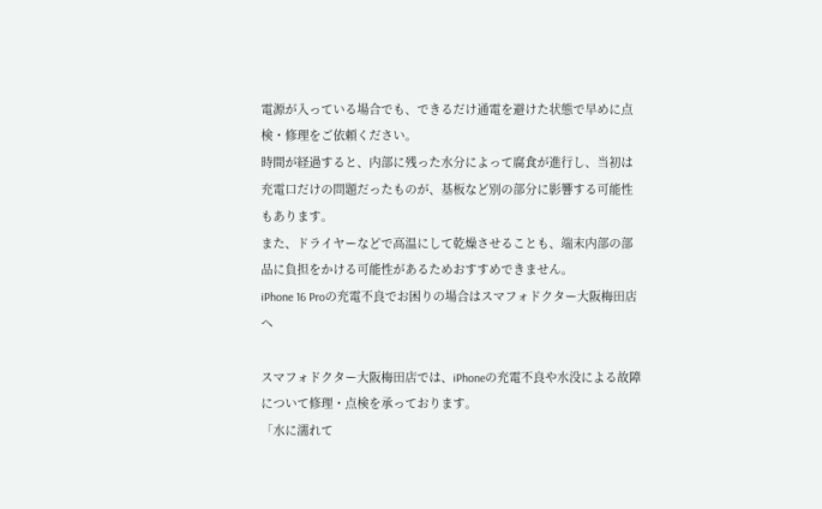電源が入っている場合でも、できるだけ通電を避けた状態で早めに点検・修理をご依頼ください。
時間が経過すると、内部に残った水分によって腐食が進行し、当初は充電口だけの問題だったものが、基板など別の部分に影響する可能性もあります。
また、ドライヤーなどで高温にして乾燥させることも、端末内部の部品に負担をかける可能性があるためおすすめできません。
iPhone 16 Proの充電不良でお困りの場合はスマフォドクター大阪梅田店へ

スマフォドクター大阪梅田店では、iPhoneの充電不良や水没による故障について修理・点検を承っております。
「水に濡れて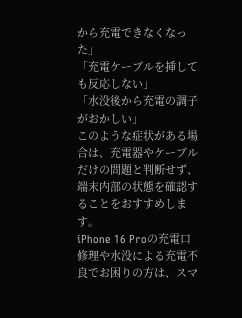から充電できなくなった」
「充電ケーブルを挿しても反応しない」
「水没後から充電の調子がおかしい」
このような症状がある場合は、充電器やケーブルだけの問題と判断せず、端末内部の状態を確認することをおすすめします。
iPhone 16 Proの充電口修理や水没による充電不良でお困りの方は、スマ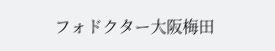フォドクター大阪梅田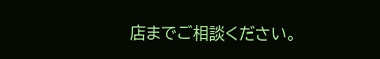店までご相談ください。